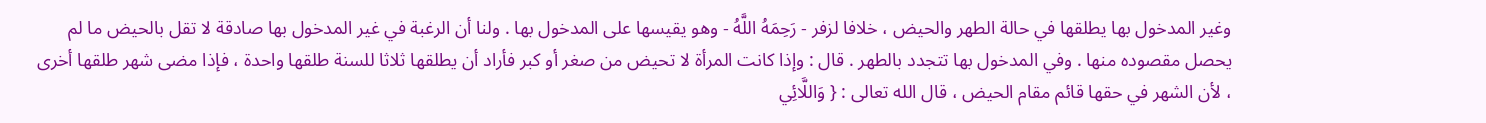وغير المدخول بها يطلقها في حالة الطهر والحيض ، خلافا لزفر - رَحِمَهُ اللَّهُ - وهو يقيسها على المدخول بها . ولنا أن الرغبة في غير المدخول بها صادقة لا تقل بالحيض ما لم يحصل مقصوده منها . وفي المدخول بها تتجدد بالطهر . قال : وإذا كانت المرأة لا تحيض من صغر أو كبر فأراد أن يطلقها ثلاثا للسنة طلقها واحدة ، فإذا مضى شهر طلقها أخرى ، لأن الشهر في حقها قائم مقام الحيض ، قال الله تعالى : { وَاللَّائِي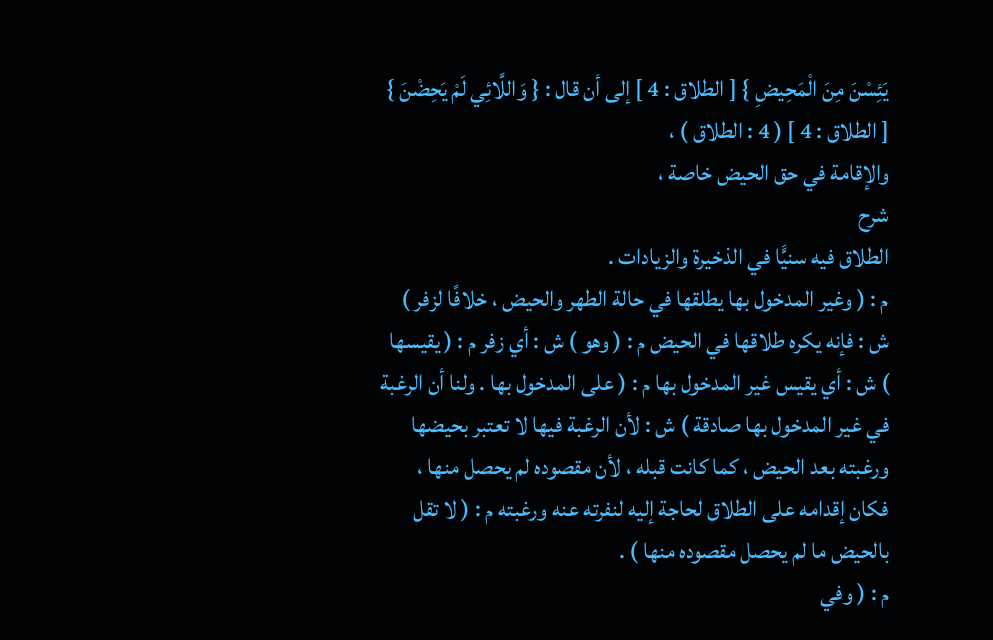يَئِسْنَ مِنَ الْمَحِيضِ } [ الطلاق : 4 ] إلى أن قال : { وَاللَّائِي لَمْ يَحِضْنَ } [ الطلاق : 4 ] ( 4 : الطلاق ) ،
والإقامة في حق الحيض خاصة ،
شرح
الطلاق فيه سنيًّا في الذخيرة والزيادات .
م : ( وغير المدخول بها يطلقها في حالة الطهر والحيض ، خلافًا لزفر ) ش : فإنه يكره طلاقها في الحيض م : ( وهو ) ش : أي زفر م : ( يقيسها ) ش : أي يقيس غير المدخول بها م : ( على المدخول بها . ولنا أن الرغبة في غير المدخول بها صادقة ) ش : لأن الرغبة فيها لا تعتبر بحيضها ورغبته بعد الحيض ، كما كانت قبله ، لأن مقصوده لم يحصل منها ، فكان إقدامه على الطلاق لحاجة إليه لنفرته عنه ورغبته م : ( لا تقل بالحيض ما لم يحصل مقصوده منها ) .
م : ( وفي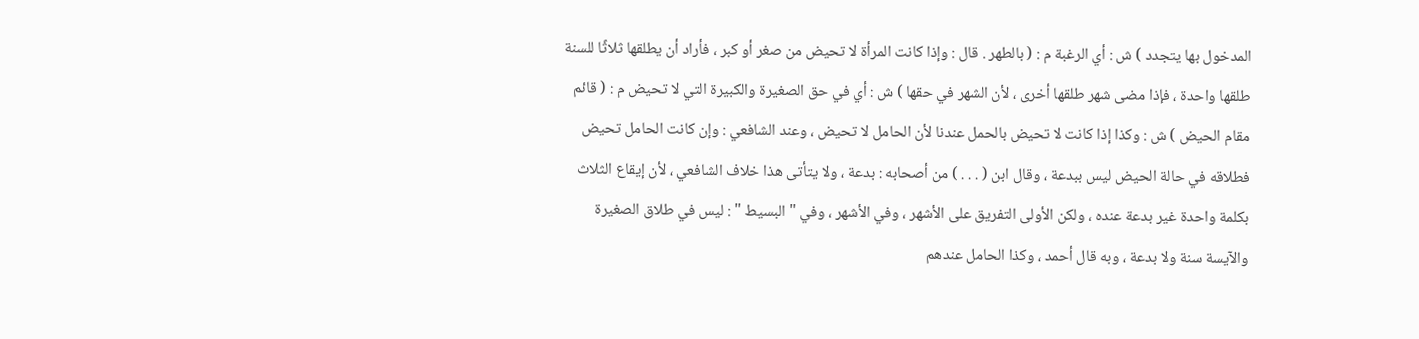المدخول بها يتجدد ) ش : أي الرغبة م : ( بالطهر . قال : وإذا كانت المرأة لا تحيض من صغر أو كبر ، فأراد أن يطلقها ثلاثًا للسنة طلقها واحدة ، فإذا مضى شهر طلقها أخرى ، لأن الشهر في حقها ) ش : أي في حق الصغيرة والكبيرة التي لا تحيض م : ( قائم مقام الحيض ) ش : وكذا إذا كانت لا تحيض بالحمل عندنا لأن الحامل لا تحيض ، وعند الشافعي : وإن كانت الحامل تحيض فطلاقه في حالة الحيض ليس ببدعة ، وقال ابن ( . . . ) من أصحابه : بدعة ، ولا يتأتى هذا خلاف الشافعي ، لأن إيقاع الثلاث بكلمة واحدة غير بدعة عنده ، ولكن الأولى التفريق على الأشهر ، وفي الأشهر ، وفي " البسيط " : ليس في طلاق الصغيرة والآيسة سنة ولا بدعة ، وبه قال أحمد ، وكذا الحامل عندهم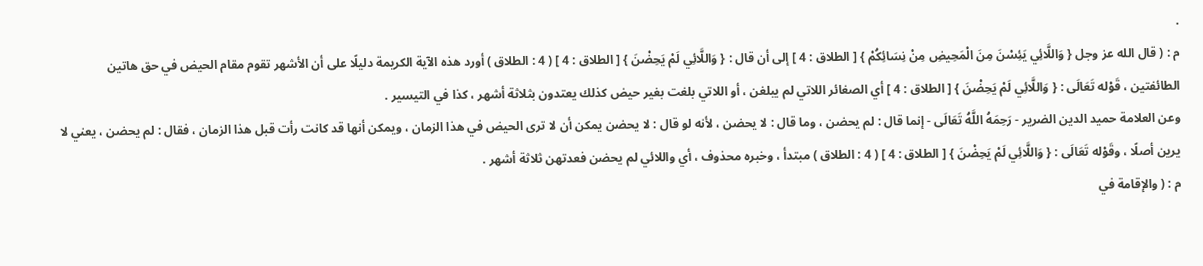.
م : ( قال الله عز وجل { وَاللَّائِي يَئِسْنَ مِنَ الْمَحِيضِ مِنْ نِسَائِكُمْ } [ الطلاق : 4 ] إلى أن قال : { وَاللَّائِي لَمْ يَحِضْنَ } [ الطلاق : 4 ] ( 4 : الطلاق ) أورد هذه الآية الكريمة دليلًا على أن الأشهر تقوم مقام الحيض في حق هاتين الطائفتين ، قَوْله تَعَالَى : { وَاللَّائِي لَمْ يَحِضْنَ } [ الطلاق : 4 ] أي الصغائر اللاتي لم يبلغن ، أو اللاتي بلغت بغير حيض كذلك يعتدون بثلاثة أشهر ، كذا في التيسير .
وعن العلامة حميد الدين الضرير - رَحِمَهُ اللَّهُ تَعَالَى - إنما قال : لم يحضن ، وما قال : لا يحضن ، لأنه لو قال : لا يحضن يمكن أن لا ترى الحيض في هذا الزمان ، ويمكن أنها قد كانت رأت قبل هذا الزمان ، فقال : لم يحضن ، يعني لا يرين أصلًا ، وقَوْله تَعَالَى : { وَاللَّائِي لَمْ يَحِضْنَ } [ الطلاق : 4 ] ( 4 : الطلاق ) مبتدأ ، وخبره محذوف ، أي واللائي لم يحضن فعدتهن ثلاثة أشهر .
م : ( والإقامة في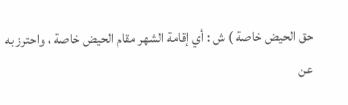حق الحيض خاصة ) ش : أي إقامة الشهر مقام الحيض خاصة ، واحترز به عن